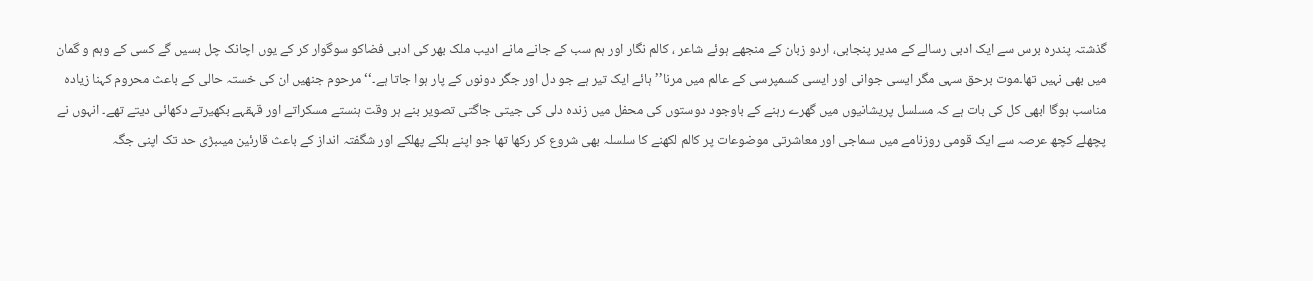گذشتہ پندرہ برس سے ایک ادبی رسالے کے مدیر پنجابی، اردو زبان کے منجھے ہوئے شاعر ، کالم نگار اور ہم سب کے جانے مانے ادیب ملک بھر کی ادبی فضاکو سوگوار کر کے یوں اچانک چل بسیں گے کسی کے وہم و گمان میں بھی نہیں تھا۔موت برحق سہی مگر ایسی جوانی اور ایسی کسمپرسی کے عالم میں مرنا’’ ہائے ایک تیر ہے جو دل اور جگر دونوں کے پار ہوا جاتا ہے۔‘‘ مرحوم جنھیں ان کی خستہ حالی کے باعث محروم کہنا زیادہ مناسب ہوگا ابھی کل کی بات ہے کہ مسلسل پریشانیوں میں گھرے رہنے کے باوجود دوستوں کی محفل میں زندہ دلی کی جیتی جاگتی تصویر بنے ہر وقت ہنستے مسکراتے اور قہقہے بکھیرتے دکھائی دیتے تھے۔ انہوں نے پچھلے کچھ عرصہ سے ایک قومی روزنامے میں سماجی اور معاشرتی موضوعات پر کالم لکھنے کا سلسلہ بھی شروع کر رکھا تھا جو اپنے ہلکے پھلکے اور شگفتہ انداز کے باعث قارئین میںبڑی حد تک اپنی جگہ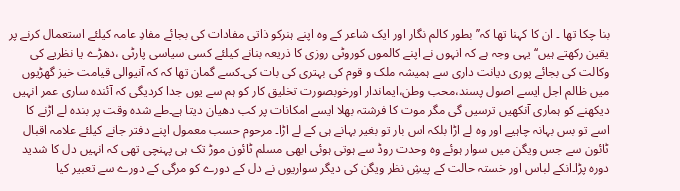بنا چکا تھا ۔ ان کا کہنا تھا کہ’’ بطور کالم نگار اور ایک شاعر کے وہ اپنے ہنرکو ذاتی مفادات کی بجائے مفادِ عامہ کیلئے استعمال کرنے پر یقین رکھتے ہیں‘‘یہی وجہ ہے کہ انہوں نے اپنے کالموں کوروٹی روزی کا ذریعہ بنانے کیلئے کسی سیاسی پارٹی ،دھڑے یا نظریے کی وکالت کی بجائے پوری دیانت داری سے ہمیشہ ملک و قوم کی بہتری کی بات کی۔کسے گمان تھا کہ کہ آنیوالی قیامت خیز گھڑیوں میں ظالم اجل ایسے اصول پسند،محب وطن،ایماندار اورخوبصورت تخلیق کار کو ہم سے یوں جدا کردیگی کہ آئندہ ساری عمر انہیں دیکھنے کو ہماری آنکھیں ترسیں گی مگر موت کا فرشتہ بھلا ایسے امکانات پر کب دھیان دیتا ہے۔طے شدہ وقت پر بندہ لے اڑنے کا اسے تو بس بہانہ چاہیے اور وہ لے اڑا بلکہ اس بار تو بغیر بہانے ہی کے لے اڑا۔ مرحوم حسب معمول اپنے دفتر جانے کیلئے علامہ اقبال ٹائون سے جس ویگن میں سوار ہوئے وہ وحدت روڈ سے ہوتی ہوئی ابھی مسلم ٹائون موڑ تک ہی پہنچی تھی کہ انہیں دل کا شدید دورہ پڑا۔انکے لباس اور خستہ حالت کے پیشِ نظر ویگن کی دیگر سواریوں نے دل کے دورے کو مرگی کے دورے سے تعبیر کیا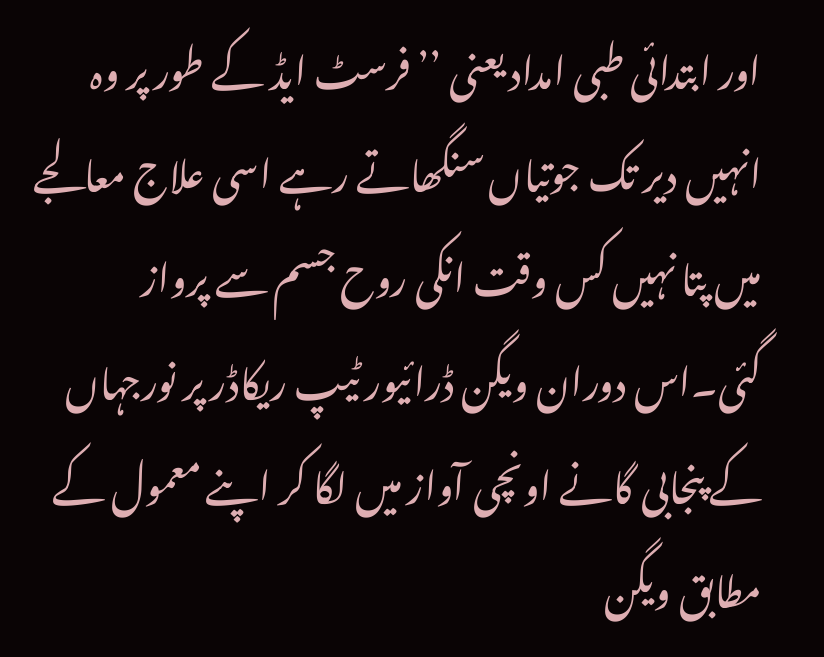اور ابتدائی طبی امداد یعنی ’’فرسٹ ایڈ کے طور پر وہ انہیں دیر تک جوتیاں سنگھاتے رہے اسی علاج معالجے میں پتا نہیں کس وقت انکی روح جسم سے پرواز گئی۔اس دوران ویگن ڈرائیور ٹیپ ریکاڈر پر نورجہاں کے پنجابی گانے اونچی آواز میں لگا کر اپنے معمول کے مطابق ویگن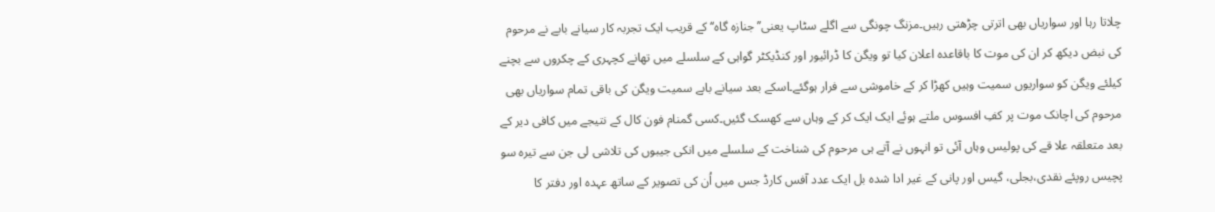چلاتا رہا اور سواریاں بھی اترتی چڑھتی رہیں۔مزنگ چونگی سے اگلے سٹاپ یعنی’’جنازہ گاہ‘‘ کے قریب ایک تجربہ کار سیانے بابے نے مرحوم کی نبض دیکھ کر ان کی موت کا باقاعدہ اعلان کیا تو ویگن کا ڈرائیور اور کنڈیکٹر گواہی کے سلسلے میں تھانے کچہری کے چکروں سے بچنے کیلئے ویگن کو سواریوں سمیت وہیں کھڑا کر کے خاموشی سے فرار ہوگئے۔اسکے بعد سیانے بابے سمیت ویگن کی باقی تمام سواریاں بھی مرحوم کی اچانک موت پر کفِ افسوس ملتے ہوئے ایک ایک کر کے وہاں سے کھسک گئیں۔کسی گمنام فون کال کے نتیجے میں کافی دیر کے بعد متعلقہ علا قے کی پولیس وہاں آئی تو انہوں نے آتے ہی مرحوم کی شناخت کے سلسلے میں انکی جیبوں کی تلاشی لی جن سے تیرہ سو پچیس روپئے نقدی،بجلی، گیس اور پانی کے غیر ادا شدہ بل ایک عدد آفس کارڈ جس میں اُن کی تصویر کے ساتھ عہدہ اور دفتر کا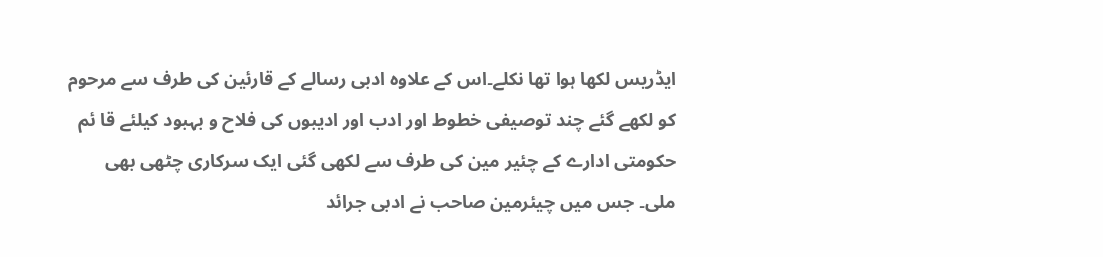ایڈریس لکھا ہوا تھا نکلے۔اس کے علاوہ ادبی رسالے کے قارئین کی طرف سے مرحوم کو لکھے گئے چند توصیفی خطوط اور ادب اور ادیبوں کی فلاح و بہبود کیلئے قا ئم حکومتی ادارے کے چئیر مین کی طرف سے لکھی گئی ایک سرکاری چٹھی بھی ملی۔ جس میں چیئرمین صاحب نے ادبی جرائد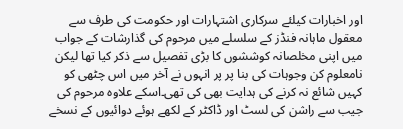اور اخبارات کیلئے سرکاری اشتہارات اور حکومت کی طرف سے معقول ماہانہ فنڈز کے سلسلے میں مرحوم کی گذارشات کے جواب میں اپنی مخلصانہ کوششوں کا بڑی تفصیل سے ذکر کیا تھا لیکن نامعلوم کن وجوہات کی بنا پر پر انہوں نے آخر میں اس چٹھی کو کہیں شائع نہ کرنے کی ہدایت بھی کی تھی۔اسکے علاوہ مرحوم کی جیب سے راشن کی لسٹ اور ڈاکٹر کے لکھے ہوئے دوائیوں کے نسخے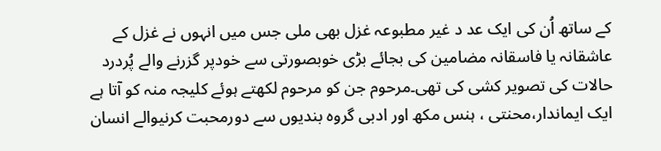کے ساتھ اُن کی ایک عد د غیر مطبوعہ غزل بھی ملی جس میں انہوں نے غزل کے عاشقانہ یا فاسقانہ مضامین کی بجائے بڑی خوبصورتی سے خودپر گزرنے والے پُردرد حالات کی تصویر کشی کی تھی۔مرحوم جن کو مرحوم لکھتے ہوئے کلیجہ منہ کو آتا ہے ایک ایماندار،محنتی ، ہنس مکھ اور ادبی گروہ بندیوں سے دورمحبت کرنیوالے انسان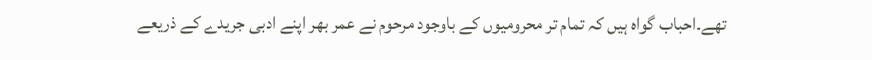تھے۔احباب گواہ ہیں کہ تمام تر محرومیوں کے باوجود مرحوم نے عمر بھر اپنے ادبی جریدے کے ذریعے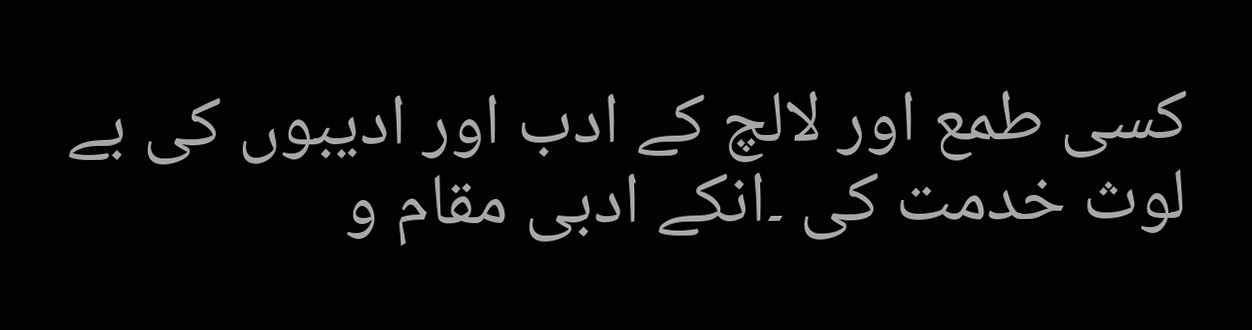کسی طمع اور لالچ کے ادب اور ادیبوں کی بے لوث خدمت کی ۔انکے ادبی مقام و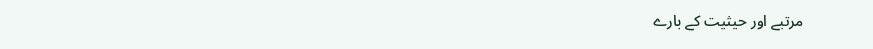مرتبے اور حیثیت کے بارے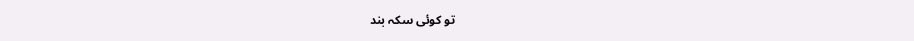تو کوئی سکہ بند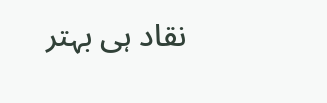نقاد ہی بہتر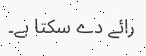رائے دے سکتا ہے۔